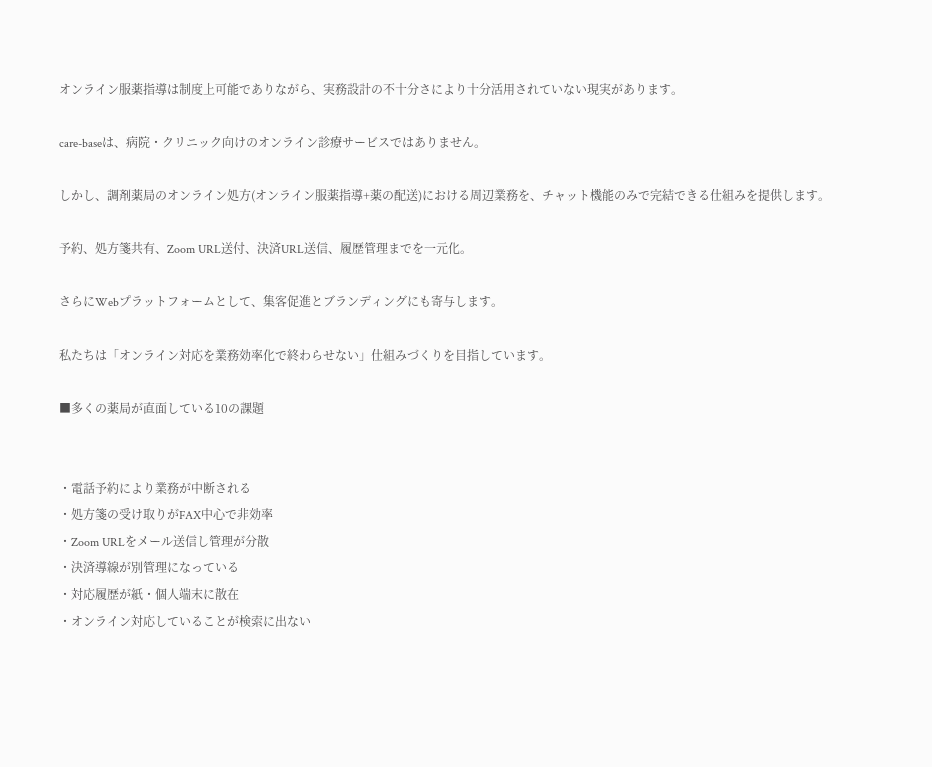オンライン服薬指導は制度上可能でありながら、実務設計の不十分さにより十分活用されていない現実があります。

care-baseは、病院・クリニック向けのオンライン診療サービスではありません。

しかし、調剤薬局のオンライン処方(オンライン服薬指導+薬の配送)における周辺業務を、チャット機能のみで完結できる仕組みを提供します。

予約、処方箋共有、Zoom URL送付、決済URL送信、履歴管理までを一元化。

さらにWebプラットフォームとして、集客促進とブランディングにも寄与します。

私たちは「オンライン対応を業務効率化で終わらせない」仕組みづくりを目指しています。

■多くの薬局が直面している10の課題


・電話予約により業務が中断される
・処方箋の受け取りがFAX中心で非効率
・Zoom URLをメール送信し管理が分散
・決済導線が別管理になっている
・対応履歴が紙・個人端末に散在
・オンライン対応していることが検索に出ない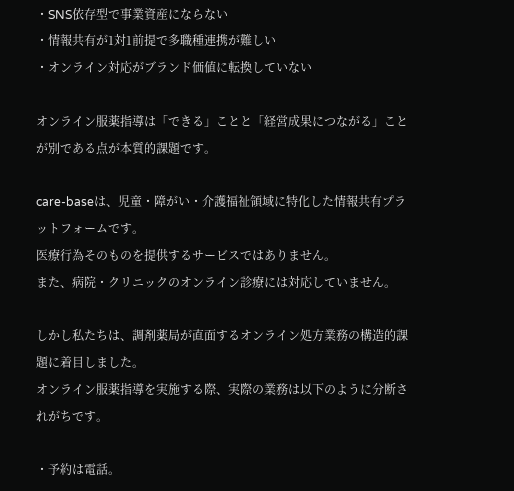・SNS依存型で事業資産にならない
・情報共有が1対1前提で多職種連携が難しい
・オンライン対応がブランド価値に転換していない

オンライン服薬指導は「できる」ことと「経営成果につながる」ことが別である点が本質的課題です。

care-baseは、児童・障がい・介護福祉領域に特化した情報共有プラットフォームです。
医療行為そのものを提供するサービスではありません。
また、病院・クリニックのオンライン診療には対応していません。

しかし私たちは、調剤薬局が直面するオンライン処方業務の構造的課題に着目しました。
オンライン服薬指導を実施する際、実際の業務は以下のように分断されがちです。

・予約は電話。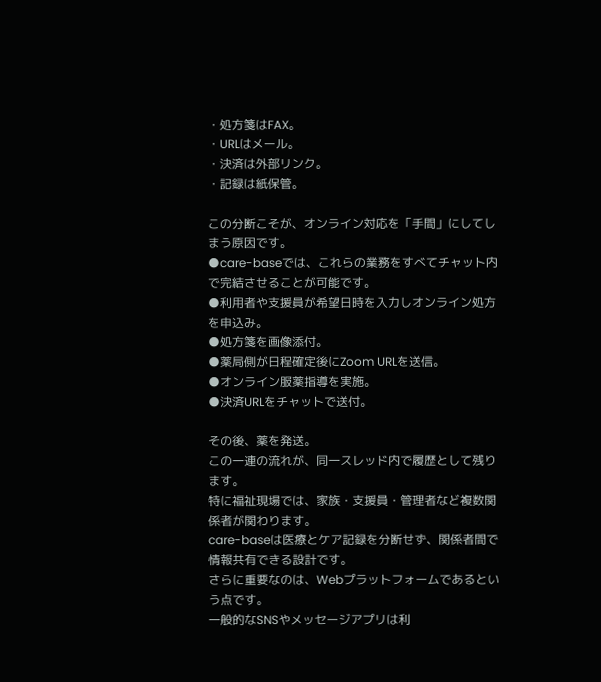・処方箋はFAX。
・URLはメール。
・決済は外部リンク。
・記録は紙保管。

この分断こそが、オンライン対応を「手間」にしてしまう原因です。
●care-baseでは、これらの業務をすべてチャット内で完結させることが可能です。
●利用者や支援員が希望日時を入力しオンライン処方を申込み。
●処方箋を画像添付。
●薬局側が日程確定後にZoom URLを送信。
●オンライン服薬指導を実施。
●決済URLをチャットで送付。

その後、薬を発送。
この一連の流れが、同一スレッド内で履歴として残ります。
特に福祉現場では、家族・支援員・管理者など複数関係者が関わります。
care-baseは医療とケア記録を分断せず、関係者間で情報共有できる設計です。
さらに重要なのは、Webプラットフォームであるという点です。
一般的なSNSやメッセージアプリは利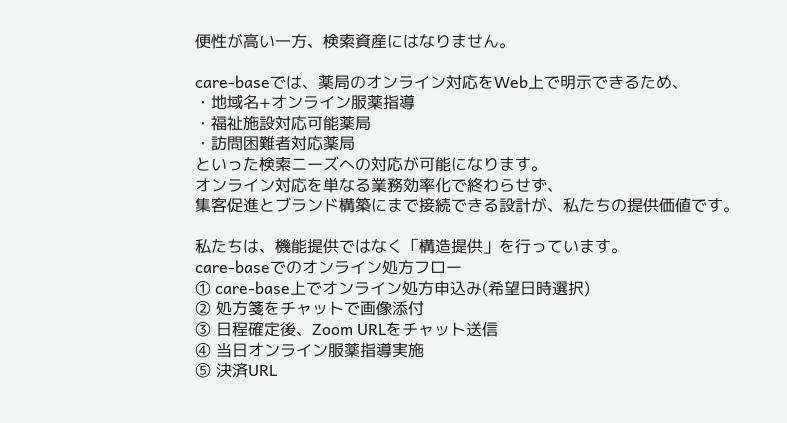便性が高い一方、検索資産にはなりません。

care-baseでは、薬局のオンライン対応をWeb上で明示できるため、
・地域名+オンライン服薬指導
・福祉施設対応可能薬局
・訪問困難者対応薬局
といった検索ニーズへの対応が可能になります。
オンライン対応を単なる業務効率化で終わらせず、
集客促進とブランド構築にまで接続できる設計が、私たちの提供価値です。

私たちは、機能提供ではなく「構造提供」を行っています。
care-baseでのオンライン処方フロー
① care-base上でオンライン処方申込み(希望日時選択)
② 処方箋をチャットで画像添付
③ 日程確定後、Zoom URLをチャット送信
④ 当日オンライン服薬指導実施
⑤ 決済URL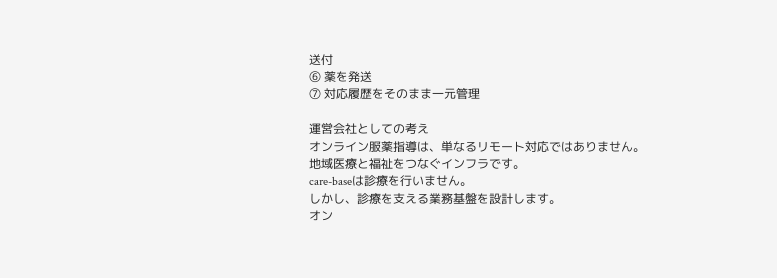送付
⑥ 薬を発送
⑦ 対応履歴をそのまま一元管理

運営会社としての考え
オンライン服薬指導は、単なるリモート対応ではありません。
地域医療と福祉をつなぐインフラです。
care-baseは診療を行いません。
しかし、診療を支える業務基盤を設計します。
オン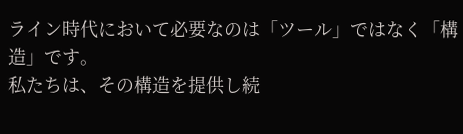ライン時代において必要なのは「ツール」ではなく「構造」です。
私たちは、その構造を提供し続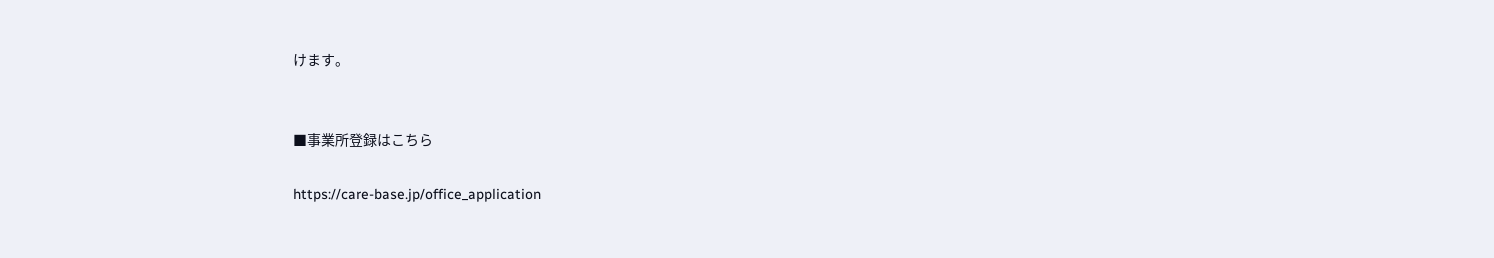けます。


■事業所登録はこちら

https://care-base.jp/office_application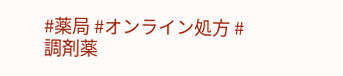#薬局 #オンライン処方 #調剤薬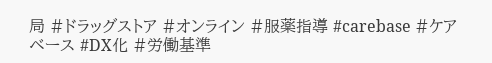局 #ドラッグストア #オンライン #服薬指導 #carebase #ケアベース #DX化 #労働基準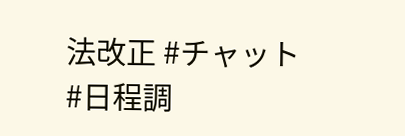法改正 #チャット #日程調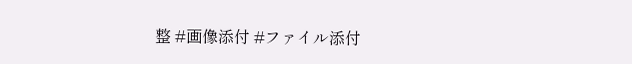整 #画像添付 #ファイル添付